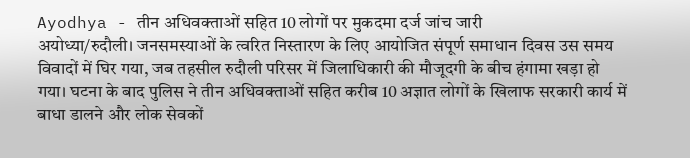Ayodhya - तीन अधिवक्ताओं सहित 10 लोगों पर मुकदमा दर्ज जांच जारी
अयोध्या/रुदौली। जनसमस्याओं के त्वरित निस्तारण के लिए आयोजित संपूर्ण समाधान दिवस उस समय विवादों में घिर गया, जब तहसील रुदौली परिसर में जिलाधिकारी की मौजूदगी के बीच हंगामा खड़ा हो गया। घटना के बाद पुलिस ने तीन अधिवक्ताओं सहित करीब 10 अज्ञात लोगों के खिलाफ सरकारी कार्य में बाधा डालने और लोक सेवकों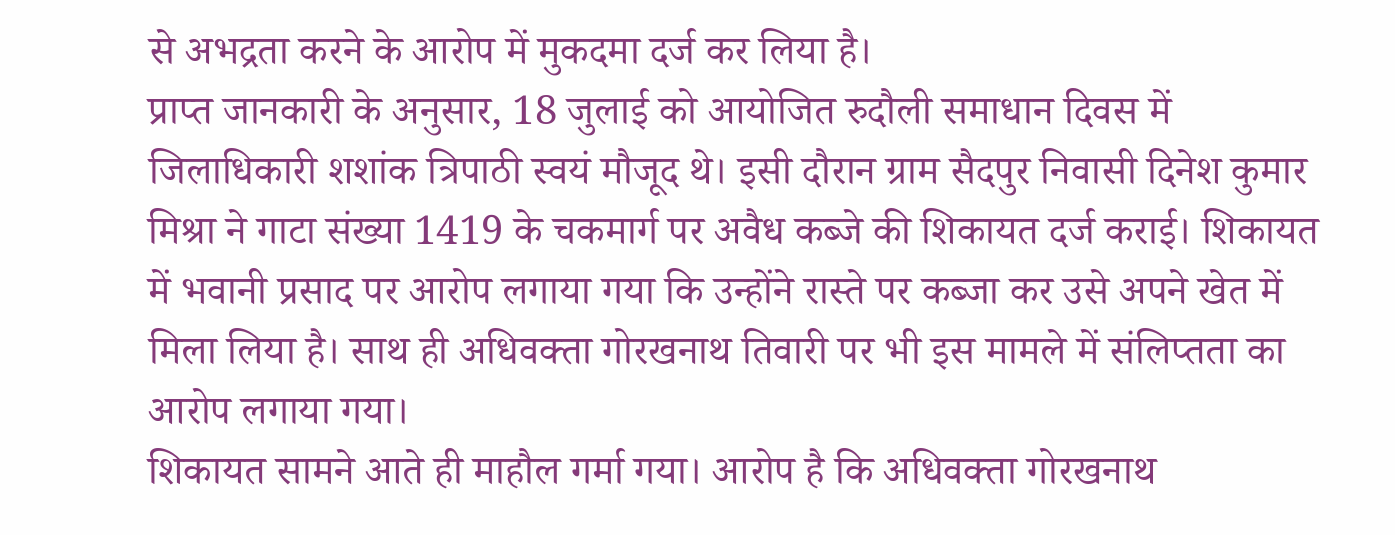से अभद्रता करने के आरोप में मुकदमा दर्ज कर लिया है।
प्राप्त जानकारी के अनुसार, 18 जुलाई को आयोजित रुदौली समाधान दिवस में जिलाधिकारी शशांक त्रिपाठी स्वयं मौजूद थे। इसी दौरान ग्राम सैदपुर निवासी दिनेश कुमार मिश्रा ने गाटा संख्या 1419 के चकमार्ग पर अवैध कब्जे की शिकायत दर्ज कराई। शिकायत में भवानी प्रसाद पर आरोप लगाया गया कि उन्होंने रास्ते पर कब्जा कर उसे अपने खेत में मिला लिया है। साथ ही अधिवक्ता गोरखनाथ तिवारी पर भी इस मामले में संलिप्तता का आरोप लगाया गया।
शिकायत सामने आते ही माहौल गर्मा गया। आरोप है कि अधिवक्ता गोरखनाथ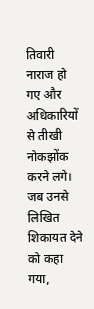तिवारी नाराज हो गए और अधिकारियों से तीखी नोकझोंक करने लगे। जब उनसे लिखित शिकायत देने को कहा गया,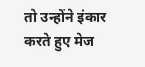तो उन्होंने इंकार करते हुए मेज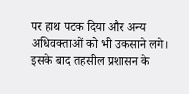पर हाथ पटक दिया और अन्य अधिवक्ताओं को भी उकसाने लगे। इसके बाद तहसील प्रशासन के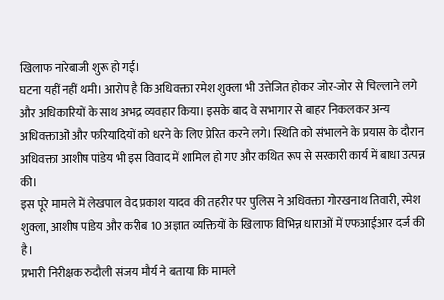खिलाफ नारेबाजी शुरू हो गई।
घटना यहीं नहीं थमी। आरोप है कि अधिवक्ता रमेश शुक्ला भी उत्तेजित होकर जोर-जोर से चिल्लाने लगे और अधिकारियों के साथ अभद्र व्यवहार किया। इसके बाद वे सभागार से बाहर निकलकर अन्य अधिवक्ताओं और फरियादियों को धरने के लिए प्रेरित करने लगे। स्थिति को संभालने के प्रयास के दौरान अधिवक्ता आशीष पांडेय भी इस विवाद में शामिल हो गए और कथित रूप से सरकारी कार्य में बाधा उत्पन्न की।
इस पूरे मामले में लेखपाल वेद प्रकाश यादव की तहरीर पर पुलिस ने अधिवक्ता गोरखनाथ तिवारी, रमेश शुक्ला, आशीष पांडेय और करीब 10 अज्ञात व्यक्तियों के खिलाफ विभिन्न धाराओं में एफआईआर दर्ज की है।
प्रभारी निरीक्षक रुदौली संजय मौर्य ने बताया कि मामले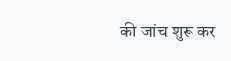की जांच शुरू कर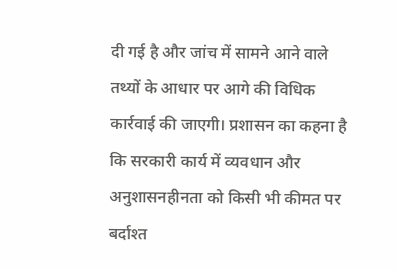दी गई है और जांच में सामने आने वाले तथ्यों के आधार पर आगे की विधिक कार्रवाई की जाएगी। प्रशासन का कहना है कि सरकारी कार्य में व्यवधान और अनुशासनहीनता को किसी भी कीमत पर बर्दाश्त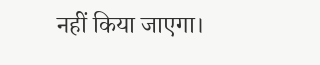नहीं किया जाएगा।